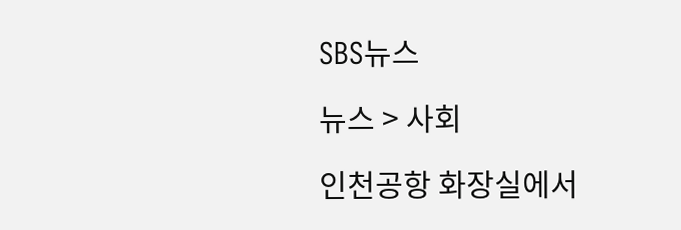SBS뉴스

뉴스 > 사회

인천공항 화장실에서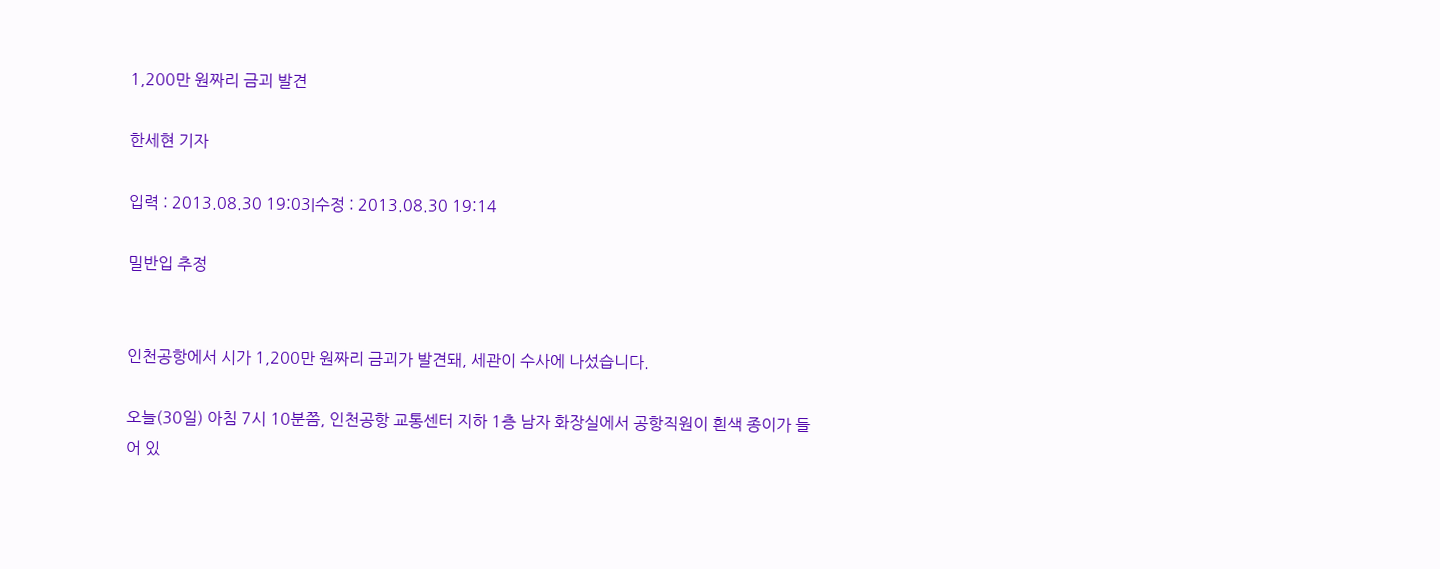1,200만 원짜리 금괴 발견

한세현 기자

입력 : 2013.08.30 19:03|수정 : 2013.08.30 19:14

밀반입 추정


인천공항에서 시가 1,200만 원짜리 금괴가 발견돼, 세관이 수사에 나섰습니다.

오늘(30일) 아침 7시 10분쯤, 인천공항 교통센터 지하 1층 남자 화장실에서 공항직원이 흰색 종이가 들어 있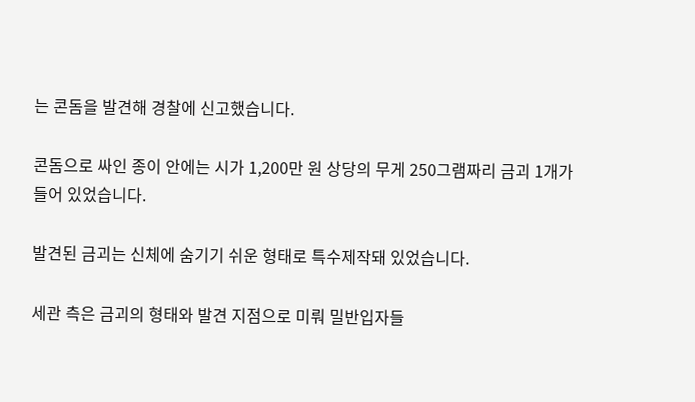는 콘돔을 발견해 경찰에 신고했습니다.

콘돔으로 싸인 종이 안에는 시가 1,200만 원 상당의 무게 250그램짜리 금괴 1개가 들어 있었습니다.

발견된 금괴는 신체에 숨기기 쉬운 형태로 특수제작돼 있었습니다.

세관 측은 금괴의 형태와 발견 지점으로 미뤄 밀반입자들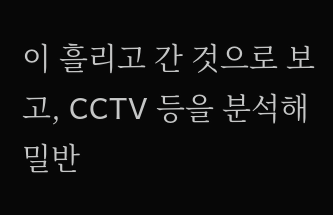이 흘리고 간 것으로 보고, CCTV 등을 분석해 밀반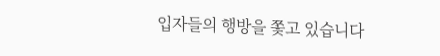입자들의 행방을 쫓고 있습니다